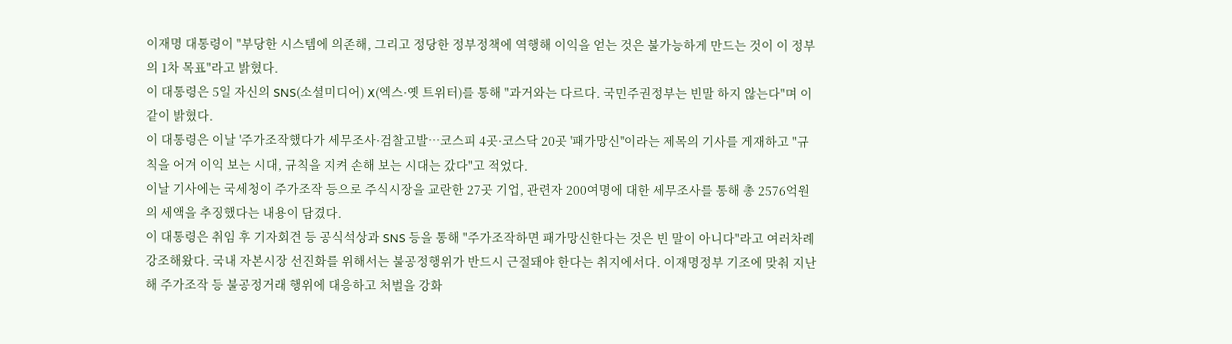이재명 대통령이 "부당한 시스템에 의존해, 그리고 정당한 정부정책에 역행해 이익을 얻는 것은 불가능하게 만드는 것이 이 정부의 1차 목표"라고 밝혔다.
이 대통령은 5일 자신의 SNS(소셜미디어) X(엑스·옛 트위터)를 통해 "과거와는 다르다. 국민주권정부는 빈말 하지 않는다"며 이같이 밝혔다.
이 대통령은 이날 '주가조작했다가 세무조사·검찰고발…코스피 4곳·코스닥 20곳 '패가망신''이라는 제목의 기사를 게재하고 "규칙을 어겨 이익 보는 시대, 규칙을 지켜 손해 보는 시대는 갔다"고 적었다.
이날 기사에는 국세청이 주가조작 등으로 주식시장을 교란한 27곳 기업, 관련자 200여명에 대한 세무조사를 통해 총 2576억원의 세액을 추징했다는 내용이 담겼다.
이 대통령은 취임 후 기자회견 등 공식석상과 SNS 등을 통해 "주가조작하면 패가망신한다는 것은 빈 말이 아니다"라고 여러차례 강조해왔다. 국내 자본시장 선진화를 위해서는 불공정행위가 반드시 근절돼야 한다는 취지에서다. 이재명정부 기조에 맞춰 지난해 주가조작 등 불공정거래 행위에 대응하고 처벌을 강화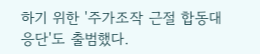하기 위한 '주가조작 근절 합동대응단'도 출범했다.